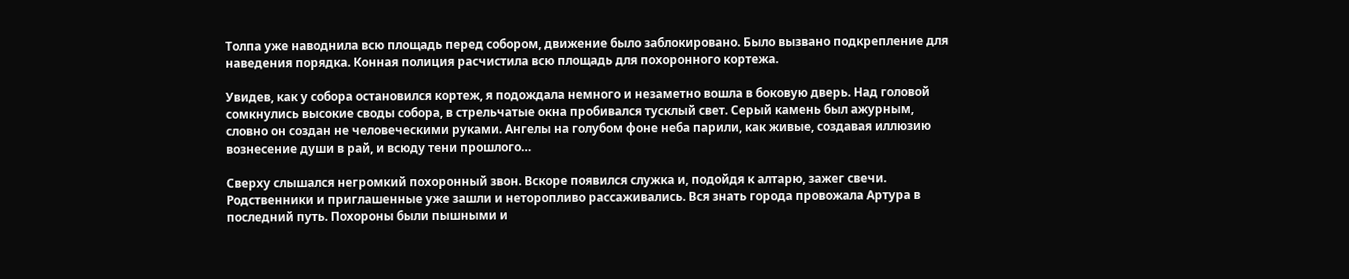Толпа уже наводнила всю площадь перед собором, движение было заблокировано. Было вызвано подкрепление для наведения порядка. Конная полиция расчистила всю площадь для похоронного кортежа.

Увидев, как у собора остановился кортеж, я подождала немного и незаметно вошла в боковую дверь. Над головой сомкнулись высокие своды собора, в стрельчатые окна пробивался тусклый свет. Серый камень был ажурным, словно он создан не человеческими руками. Ангелы на голубом фоне неба парили, как живые, создавая иллюзию вознесение души в рай, и всюду тени прошлого…

Сверху слышался негромкий похоронный звон. Вскоре появился служка и, подойдя к алтарю, зажег свечи. Родственники и приглашенные уже зашли и неторопливо рассаживались. Вся знать города провожала Артура в последний путь. Похороны были пышными и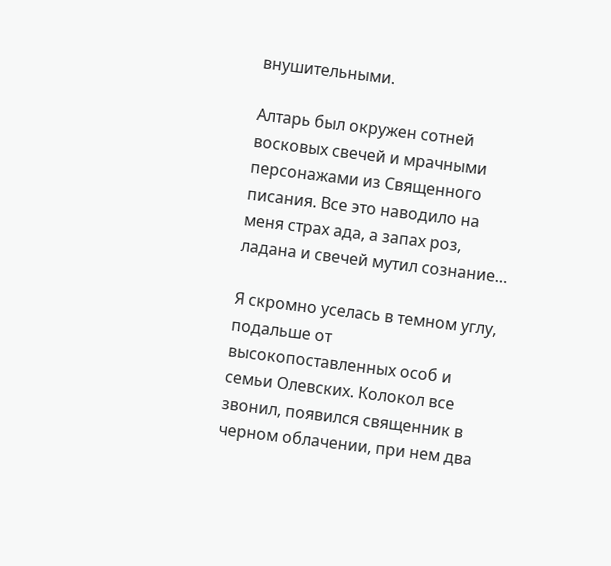внушительными.

Алтарь был окружен сотней восковых свечей и мрачными персонажами из Священного писания. Все это наводило на меня страх ада, а запах роз, ладана и свечей мутил сознание…

Я скромно уселась в темном углу, подальше от высокопоставленных особ и семьи Олевских. Колокол все звонил, появился священник в черном облачении, при нем два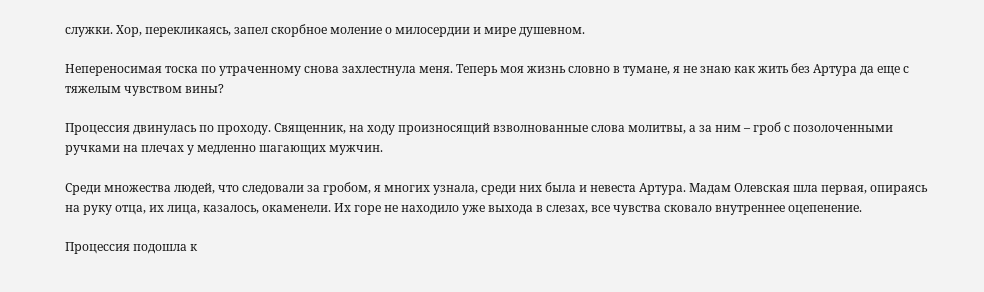служки. Хор, перекликаясь, запел скорбное моление о милосердии и мире душевном.

Непереносимая тоска по утраченному снова захлестнула меня. Теперь моя жизнь словно в тумане, я не знаю как жить без Артура да еще с тяжелым чувством вины?

Процессия двинулась по проходу. Священник, на ходу произносящий взволнованные слова молитвы, а за ним – гроб с позолоченными ручками на плечах у медленно шагающих мужчин.

Среди множества людей, что следовали за гробом, я многих узнала, среди них была и невеста Артура. Мадам Олевская шла первая, опираясь на руку отца, их лица, казалось, окаменели. Их горе не находило уже выхода в слезах, все чувства сковало внутреннее оцепенение.

Процессия подошла к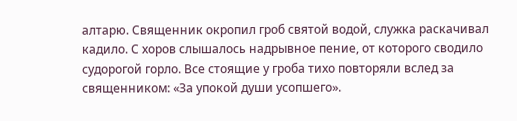алтарю. Священник окропил гроб святой водой, служка раскачивал кадило. С хоров слышалось надрывное пение, от которого сводило судорогой горло. Все стоящие у гроба тихо повторяли вслед за священником: «За упокой души усопшего».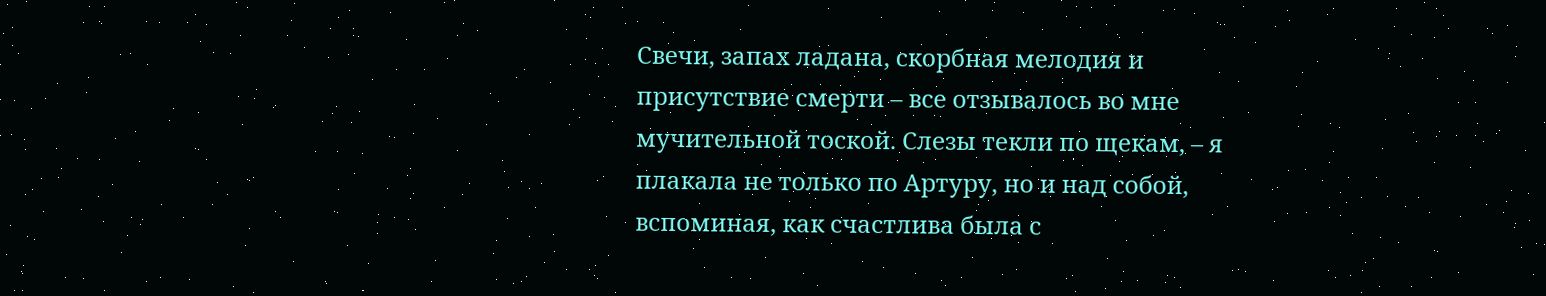Свечи, запах ладана, скорбная мелодия и присутствие смерти – все отзывалось во мне мучительной тоской. Слезы текли по щекам, – я плакала не только по Артуру, но и над собой, вспоминая, как счастлива была с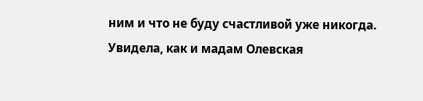ним и что не буду счастливой уже никогда. Увидела, как и мадам Олевская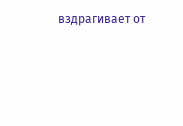вздрагивает от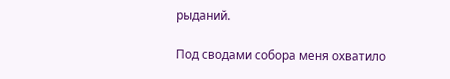рыданий.

Под сводами собора меня охватило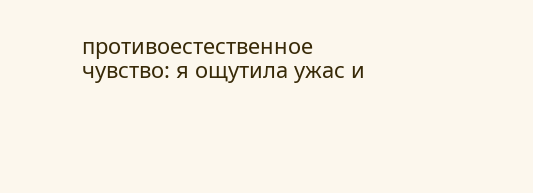противоестественное чувство: я ощутила ужас и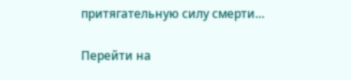притягательную силу смерти…

Перейти на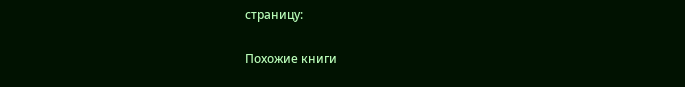страницу:

Похожие книги